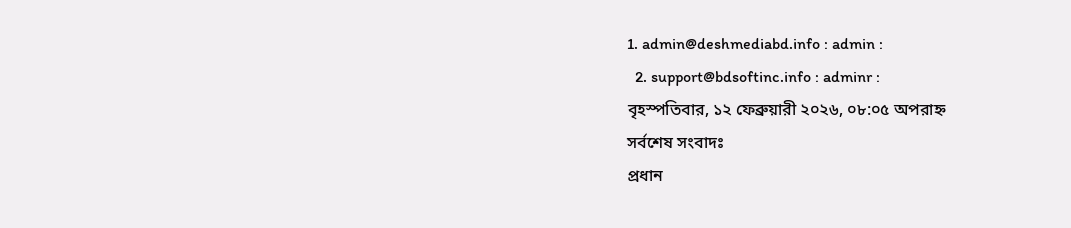1. admin@deshmediabd.info : admin :
  2. support@bdsoftinc.info : adminr :
বৃহস্পতিবার, ১২ ফেব্রুয়ারী ২০২৬, ০৮:০৫ অপরাহ্ন
সর্বশেষ সংবাদঃ
প্রধান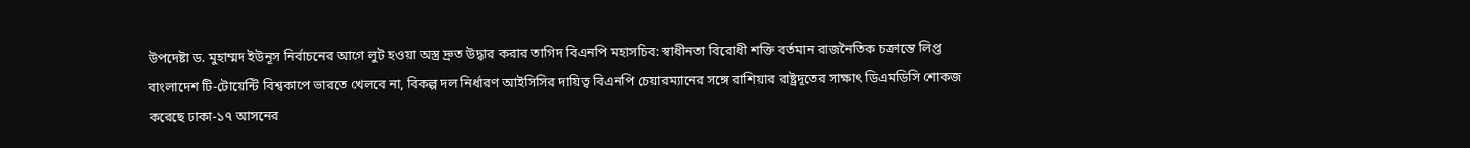উপদেষ্টা ড. মুহাম্মদ ইউনূস নির্বাচনের আগে লুট হওয়া অস্ত্র দ্রুত উদ্ধার করার তাগিদ বিএনপি মহাসচিব: স্বাধীনতা বিরোধী শক্তি বর্তমান রাজনৈতিক চক্রান্তে লিপ্ত বাংলাদেশ টি-টোয়েন্টি বিশ্বকাপে ভারতে খেলবে না, বিকল্প দল নির্ধারণ আইসিসির দায়িত্ব বিএনপি চেয়ারম্যানের সঙ্গে রাশিয়ার রাষ্ট্রদূতের সাক্ষাৎ ডিএমডিসি শোকজ করেছে ঢাকা-১৭ আসনের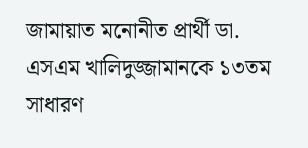জামায়াত মনোনীত প্রার্থী ডা. এসএম খালিদুজ্জামানকে ১৩তম সাধারণ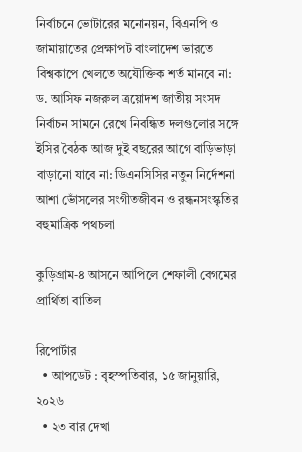নির্বাচনে ভোটারের মনোনয়ন, বিএনপি ও জামায়াতের প্রেক্ষাপট বাংলাদেশ ভারতে বিশ্বকাপে খেলতে অযৌক্তিক শর্ত মানবে না: ড. আসিফ নজরুল ত্রয়োদশ জাতীয় সংসদ নির্বাচন সামনে রেখে নিবন্ধিত দলগুলোর সঙ্গে ইসির বৈঠক আজ দুই বছরের আগে বাড়িভাড়া বাড়ানো যাবে না: ডিএনসিসির নতুন নির্দেশনা আশা ভোঁসলের সংগীতজীবন ও রন্ধনসংস্কৃতির বহুমাত্রিক পথচলা

কুড়িগ্রাম-৪ আসনে আপিলে শেফালী বেগমের প্রার্থিতা বাতিল

রিপোর্টার
  • আপডেট : বৃহস্পতিবার, ১৫ জানুয়ারি, ২০২৬
  • ২৩ বার দেখা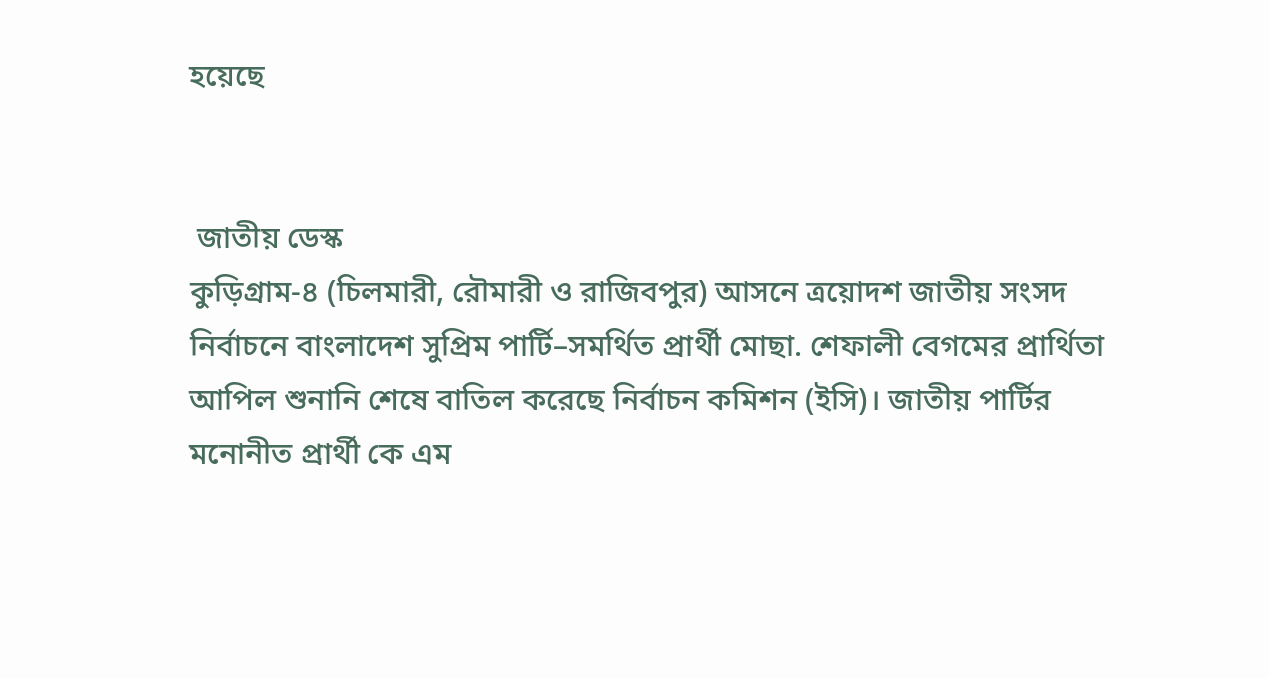হয়েছে


 জাতীয় ডেস্ক
কুড়িগ্রাম-৪ (চিলমারী, রৌমারী ও রাজিবপুর) আসনে ত্রয়োদশ জাতীয় সংসদ নির্বাচনে বাংলাদেশ সুপ্রিম পার্টি–সমর্থিত প্রার্থী মোছা. শেফালী বেগমের প্রার্থিতা আপিল শুনানি শেষে বাতিল করেছে নির্বাচন কমিশন (ইসি)। জাতীয় পার্টির মনোনীত প্রার্থী কে এম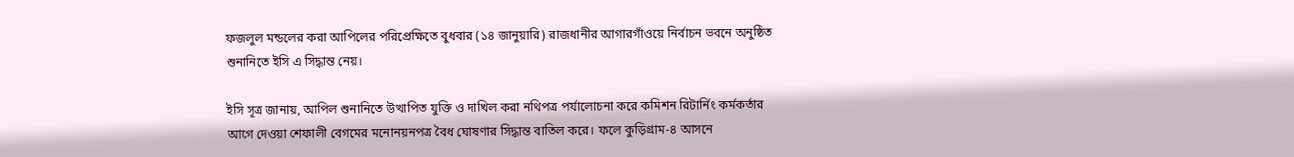ফজলুল মন্ডলের করা আপিলের পরিপ্রেক্ষিতে বুধবার (১৪ জানুয়ারি) রাজধানীর আগারগাঁওয়ে নির্বাচন ভবনে অনুষ্ঠিত শুনানিতে ইসি এ সিদ্ধান্ত নেয়।

ইসি সূত্র জানায়, আপিল শুনানিতে উত্থাপিত যুক্তি ও দাখিল করা নথিপত্র পর্যালোচনা করে কমিশন রিটার্নিং কর্মকর্তার আগে দেওয়া শেফালী বেগমের মনোনয়নপত্র বৈধ ঘোষণার সিদ্ধান্ত বাতিল করে। ফলে কুড়িগ্রাম-৪ আসনে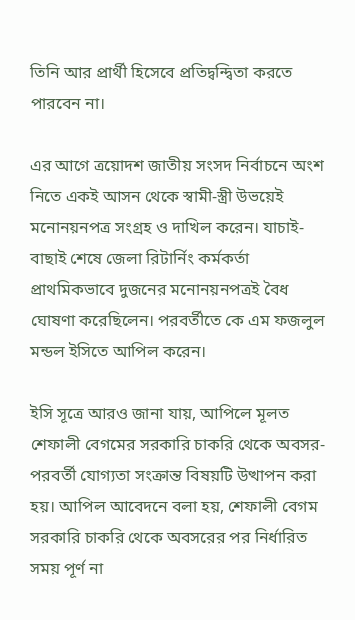তিনি আর প্রার্থী হিসেবে প্রতিদ্বন্দ্বিতা করতে পারবেন না।

এর আগে ত্রয়োদশ জাতীয় সংসদ নির্বাচনে অংশ নিতে একই আসন থেকে স্বামী-স্ত্রী উভয়েই মনোনয়নপত্র সংগ্রহ ও দাখিল করেন। যাচাই-বাছাই শেষে জেলা রিটার্নিং কর্মকর্তা প্রাথমিকভাবে দুজনের মনোনয়নপত্রই বৈধ ঘোষণা করেছিলেন। পরবর্তীতে কে এম ফজলুল মন্ডল ইসিতে আপিল করেন।

ইসি সূত্রে আরও জানা যায়, আপিলে মূলত শেফালী বেগমের সরকারি চাকরি থেকে অবসর-পরবর্তী যোগ্যতা সংক্রান্ত বিষয়টি উত্থাপন করা হয়। আপিল আবেদনে বলা হয়, শেফালী বেগম সরকারি চাকরি থেকে অবসরের পর নির্ধারিত সময় পূর্ণ না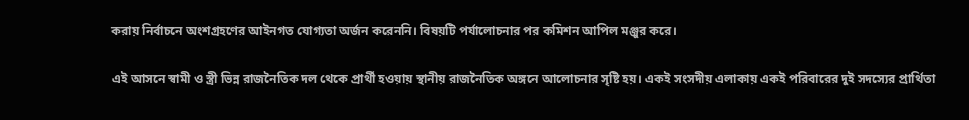করায় নির্বাচনে অংশগ্রহণের আইনগত যোগ্যতা অর্জন করেননি। বিষয়টি পর্যালোচনার পর কমিশন আপিল মঞ্জুর করে।

এই আসনে স্বামী ও স্ত্রী ভিন্ন রাজনৈতিক দল থেকে প্রার্থী হওয়ায় স্থানীয় রাজনৈতিক অঙ্গনে আলোচনার সৃষ্টি হয়। একই সংসদীয় এলাকায় একই পরিবারের দুই সদস্যের প্রার্থিতা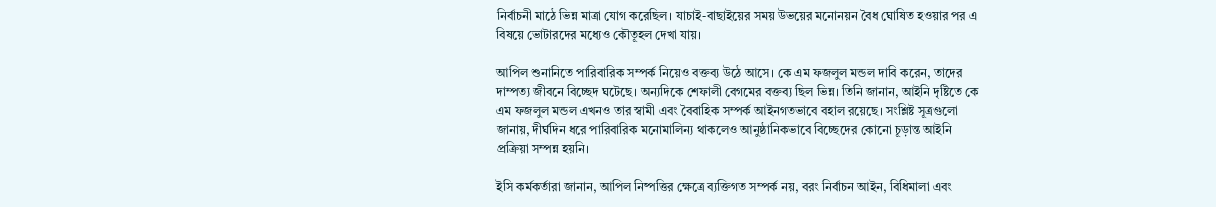নির্বাচনী মাঠে ভিন্ন মাত্রা যোগ করেছিল। যাচাই-বাছাইয়ের সময় উভয়ের মনোনয়ন বৈধ ঘোষিত হওয়ার পর এ বিষয়ে ভোটারদের মধ্যেও কৌতূহল দেখা যায়।

আপিল শুনানিতে পারিবারিক সম্পর্ক নিয়েও বক্তব্য উঠে আসে। কে এম ফজলুল মন্ডল দাবি করেন, তাদের দাম্পত্য জীবনে বিচ্ছেদ ঘটেছে। অন্যদিকে শেফালী বেগমের বক্তব্য ছিল ভিন্ন। তিনি জানান, আইনি দৃষ্টিতে কে এম ফজলুল মন্ডল এখনও তার স্বামী এবং বৈবাহিক সম্পর্ক আইনগতভাবে বহাল রয়েছে। সংশ্লিষ্ট সূত্রগুলো জানায়, দীর্ঘদিন ধরে পারিবারিক মনোমালিন্য থাকলেও আনুষ্ঠানিকভাবে বিচ্ছেদের কোনো চূড়ান্ত আইনি প্রক্রিয়া সম্পন্ন হয়নি।

ইসি কর্মকর্তারা জানান, আপিল নিষ্পত্তির ক্ষেত্রে ব্যক্তিগত সম্পর্ক নয়, বরং নির্বাচন আইন, বিধিমালা এবং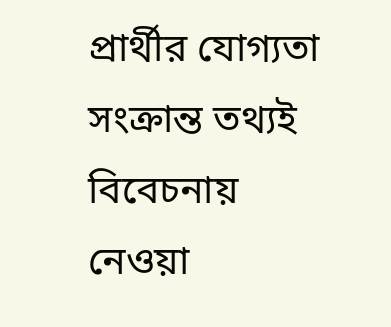প্রার্থীর যোগ্যতা সংক্রান্ত তথ্যই বিবেচনায় নেওয়া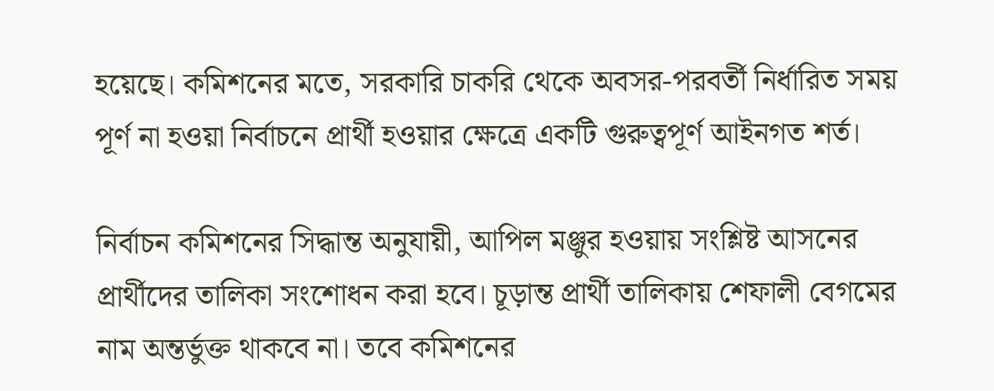হয়েছে। কমিশনের মতে, সরকারি চাকরি থেকে অবসর-পরবর্তী নির্ধারিত সময় পূর্ণ না হওয়া নির্বাচনে প্রার্থী হওয়ার ক্ষেত্রে একটি গুরুত্বপূর্ণ আইনগত শর্ত।

নির্বাচন কমিশনের সিদ্ধান্ত অনুযায়ী, আপিল মঞ্জুর হওয়ায় সংশ্লিষ্ট আসনের প্রার্থীদের তালিকা সংশোধন করা হবে। চূড়ান্ত প্রার্থী তালিকায় শেফালী বেগমের নাম অন্তর্ভুক্ত থাকবে না। তবে কমিশনের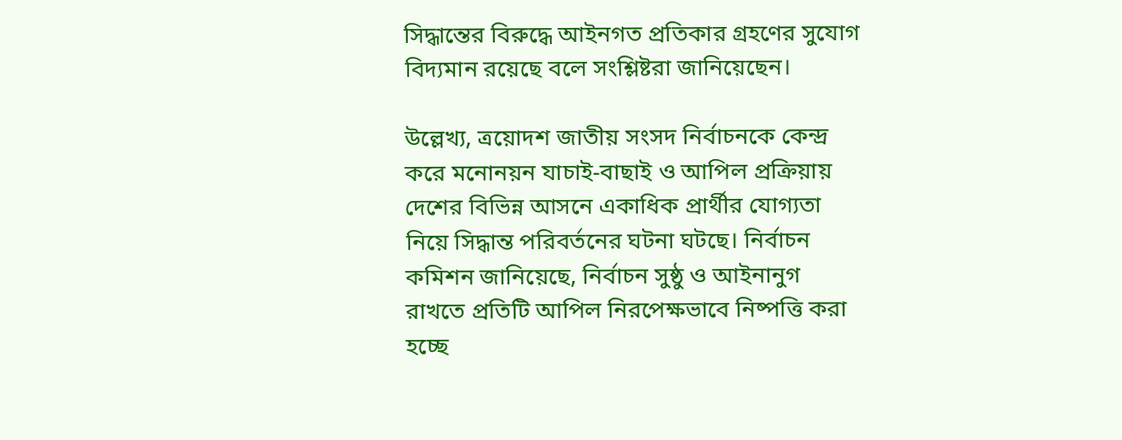সিদ্ধান্তের বিরুদ্ধে আইনগত প্রতিকার গ্রহণের সুযোগ বিদ্যমান রয়েছে বলে সংশ্লিষ্টরা জানিয়েছেন।

উল্লেখ্য, ত্রয়োদশ জাতীয় সংসদ নির্বাচনকে কেন্দ্র করে মনোনয়ন যাচাই-বাছাই ও আপিল প্রক্রিয়ায় দেশের বিভিন্ন আসনে একাধিক প্রার্থীর যোগ্যতা নিয়ে সিদ্ধান্ত পরিবর্তনের ঘটনা ঘটছে। নির্বাচন কমিশন জানিয়েছে, নির্বাচন সুষ্ঠু ও আইনানুগ রাখতে প্রতিটি আপিল নিরপেক্ষভাবে নিষ্পত্তি করা হচ্ছে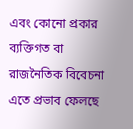এবং কোনো প্রকার ব্যক্তিগত বা রাজনৈতিক বিবেচনা এতে প্রভাব ফেলছে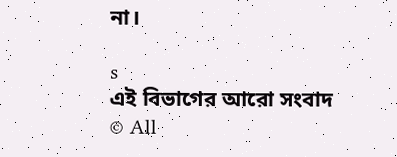না।

s
এই বিভাগের আরো সংবাদ
© All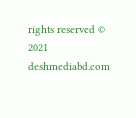rights reserved © 2021 deshmediabd.com